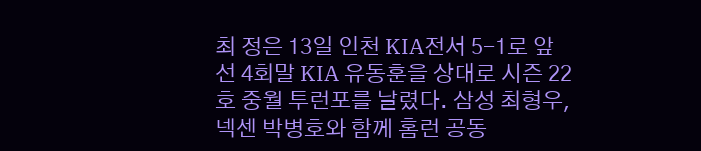최 정은 13일 인천 KIA전서 5-1로 앞선 4회말 KIA 유동훈을 상대로 시즌 22호 중월 투런포를 날렸다. 삼성 최형우, 넥센 박병호와 함께 홈런 공동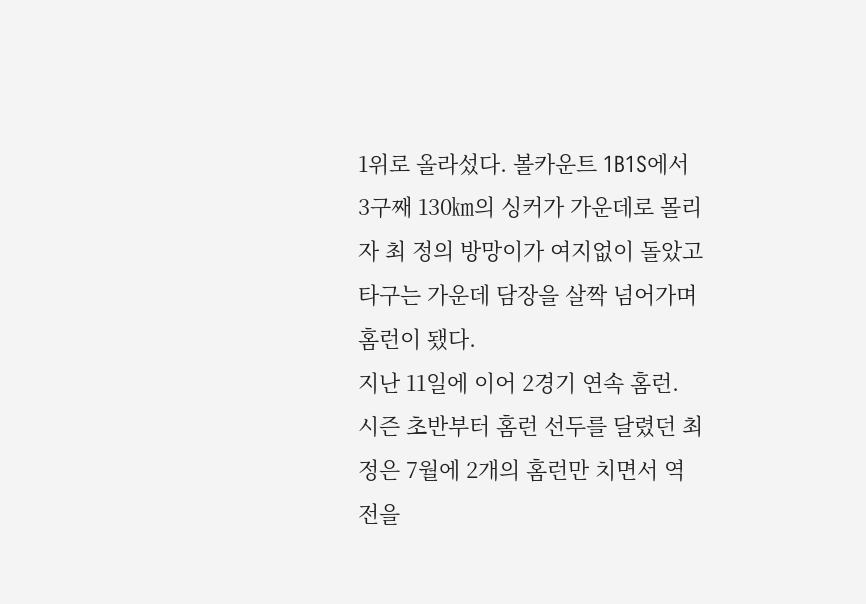1위로 올라섰다. 볼카운트 1B1S에서 3구째 130㎞의 싱커가 가운데로 몰리자 최 정의 방망이가 여지없이 돌았고 타구는 가운데 담장을 살짝 넘어가며 홈런이 됐다.
지난 11일에 이어 2경기 연속 홈런. 시즌 초반부터 홈런 선두를 달렸던 최 정은 7월에 2개의 홈런만 치면서 역전을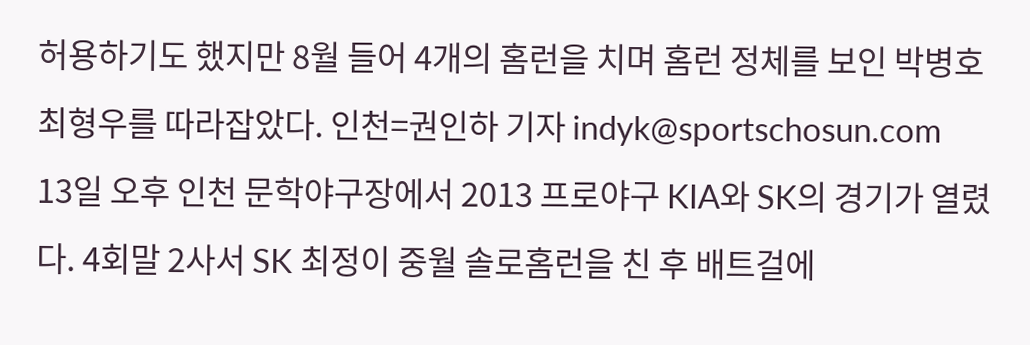허용하기도 했지만 8월 들어 4개의 홈런을 치며 홈런 정체를 보인 박병호 최형우를 따라잡았다. 인천=권인하 기자 indyk@sportschosun.com
13일 오후 인천 문학야구장에서 2013 프로야구 KIA와 SK의 경기가 열렸다. 4회말 2사서 SK 최정이 중월 솔로홈런을 친 후 배트걸에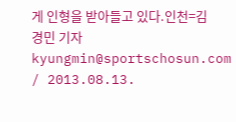게 인형을 받아들고 있다.인천=김경민 기자 kyungmin@sportschosun.com / 2013.08.13.